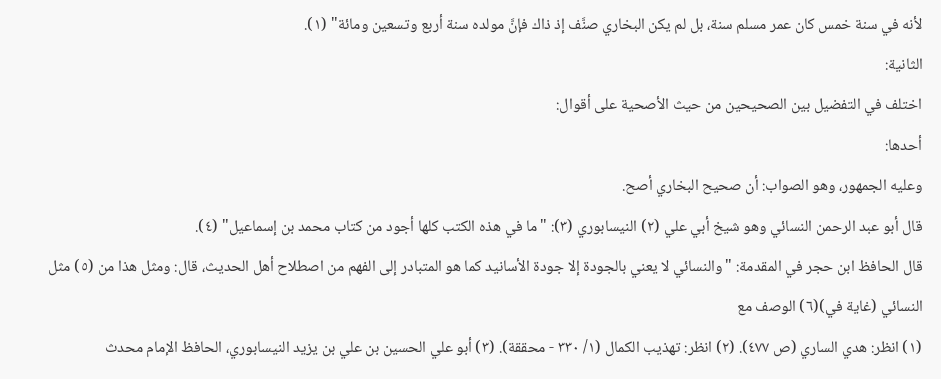لأنه في سنة خمس كان عمر مسلم سنة، بل لم يكن البخاري صنَّف إذ ذاك فإنَّ مولده سنة أربع وتسعين ومائة" (١).
الثانية:
اختلف في التفضيل بين الصحيحين من حيث الأصحية على أقوال:
أحدها:
وعليه الجمهور، وهو الصواب: أن صحيح البخاري أصح.
قال أبو عبد الرحمن النسائي وهو شيخ أبي علي (٢) النيسابوري (٣): "ما في هذه الكتب كلها أجود من كتاب محمد بن إسماعيل" (٤).
قال الحافظ ابن حجر في المقدمة: "والنسائي لا يعني بالجودة إلا جودة الأسانيد كما هو المتبادر إلى الفهم من اصطلاح أهل الحديث، قال: ومثل هذا من (٥) مثل النسائي (غاية في)(٦) الوصف مع
(١) انظر: هدي الساري (ص ٤٧٧). (٢) انظر: تهذيب الكمال (١/ ٣٣٠ - محققة). (٣) أبو علي الحسين بن علي بن يزيد النيسابوري، الحافظ الإمام محدث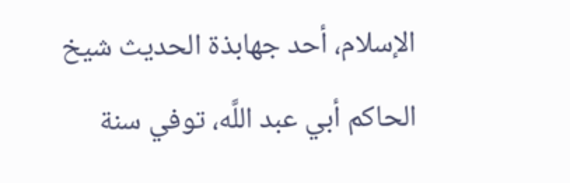الإسلام، أحد جهابذة الحديث شيخ الحاكم أبي عبد اللَّه، توفي سنة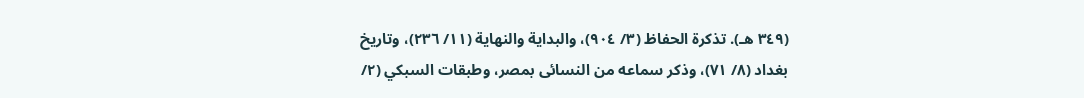(٣٤٩ هـ). تذكرة الحفاظ (٣/ ٩٠٤)، والبداية والنهاية (١١/ ٢٣٦)، وتاريخ بغداد (٨/ ٧١)، وذكر سماعه من النسائى بمصر، وطبقات السبكي (٢/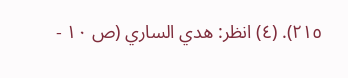٢١٥). (٤) انظر: هدي الساري (ص ١٠ -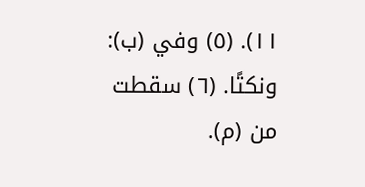١١). (٥) وفي (ب): ونكتًا. (٦) سقطت من (م).